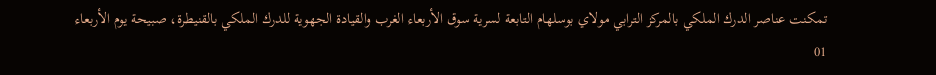تمكنت عناصر الدرك الملكي بالمركز الترابي مولاي بوسلهام التابعة لسرية سوق الأربعاء الغرب والقيادة الجهوية للدرك الملكي بالقنيطرة، صبيحة يوم الأربعاء 01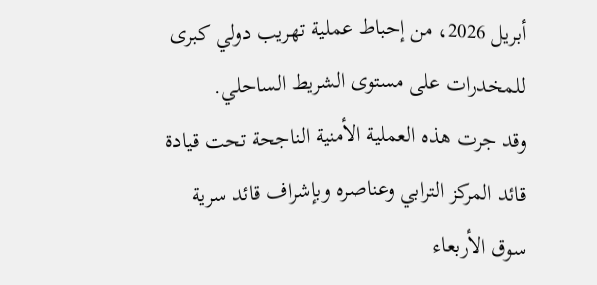أبريل 2026، من إحباط عملية تهريب دولي كبرى للمخدرات على مستوى الشريط الساحلي.
وقد جرت هذه العملية الأمنية الناجحة تحت قيادة قائد المركز الترابي وعناصره وبإشراف قائد سرية سوق الأربعاء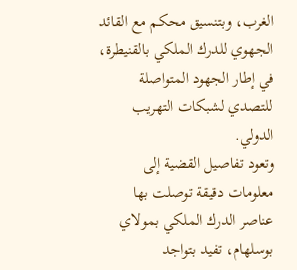الغرب، وبتنسيق محكم مع القائد الجهوي للدرك الملكي بالقنيطرة، في إطار الجهود المتواصلة للتصدي لشبكات التهريب الدولي.
وتعود تفاصيل القضية إلى معلومات دقيقة توصلت بها عناصر الدرك الملكي بمولاي بوسلهام، تفيد بتواجد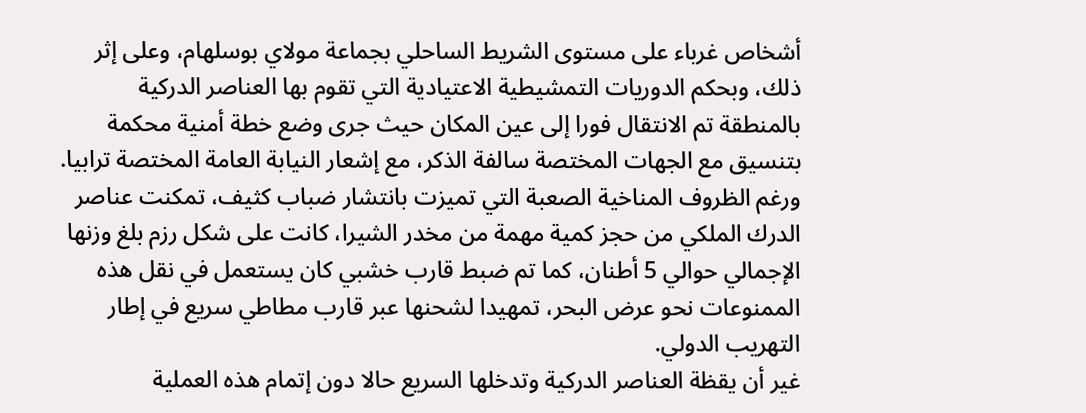أشخاص غرباء على مستوى الشريط الساحلي بجماعة مولاي بوسلهام، وعلى إثر ذلك، وبحكم الدوريات التمشيطية الاعتيادية التي تقوم بها العناصر الدركية بالمنطقة تم الانتقال فورا إلى عين المكان حيث جرى وضع خطة أمنية محكمة بتنسيق مع الجهات المختصة سالفة الذكر، مع إشعار النيابة العامة المختصة ترابيا.
ورغم الظروف المناخية الصعبة التي تميزت بانتشار ضباب كثيف، تمكنت عناصر الدرك الملكي من حجز كمية مهمة من مخدر الشيرا، كانت على شكل رزم بلغ وزنها الإجمالي حوالي 5 أطنان، كما تم ضبط قارب خشبي كان يستعمل في نقل هذه الممنوعات نحو عرض البحر، تمهيدا لشحنها عبر قارب مطاطي سريع في إطار التهريب الدولي.
غير أن يقظة العناصر الدركية وتدخلها السريع حالا دون إتمام هذه العملية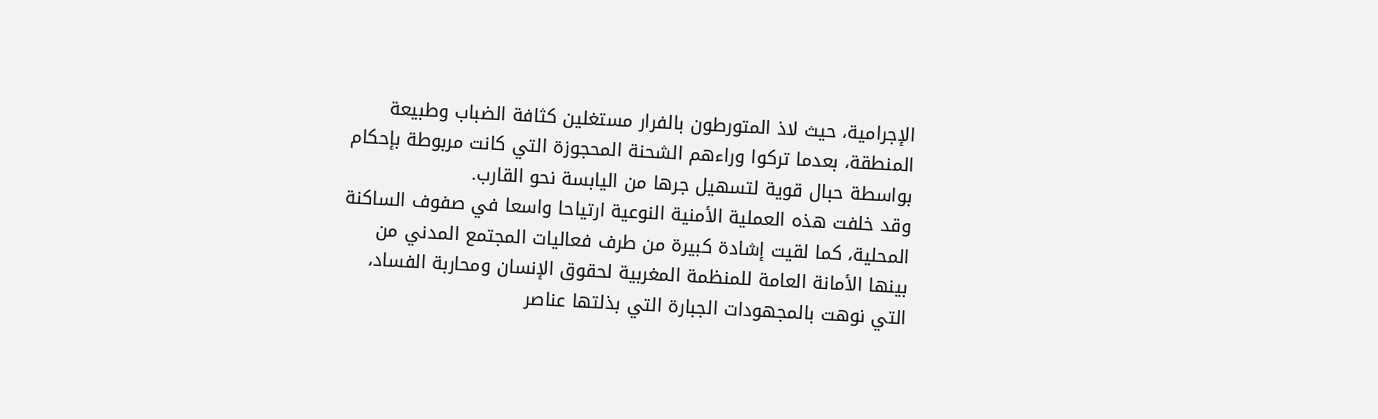الإجرامية، حيث لاذ المتورطون بالفرار مستغلين كثافة الضباب وطبيعة المنطقة، بعدما تركوا وراءهم الشحنة المحجوزة التي كانت مربوطة بإحكام بواسطة حبال قوية لتسهيل جرها من اليابسة نحو القارب.
وقد خلفت هذه العملية الأمنية النوعية ارتياحا واسعا في صفوف الساكنة المحلية، كما لقيت إشادة كبيرة من طرف فعاليات المجتمع المدني من بينها الأمانة العامة للمنظمة المغربية لحقوق الإنسان ومحاربة الفساد، التي نوهت بالمجهودات الجبارة التي بذلتها عناصر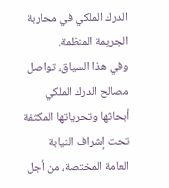الدرك الملكي في محاربة الجريمة المنظمة.
وفي هذا السياق، تواصل مصالح الدرك الملكي أبحاثها وتحرياتها المكثفة تحت إشراف النيابة العامة المختصة، من أجل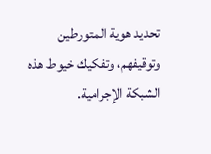تحديد هوية المتورطين وتوقيفهم، وتفكيك خيوط هذه الشبكة الإجرامية.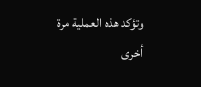وتؤكد هذه العملية مرة أخرى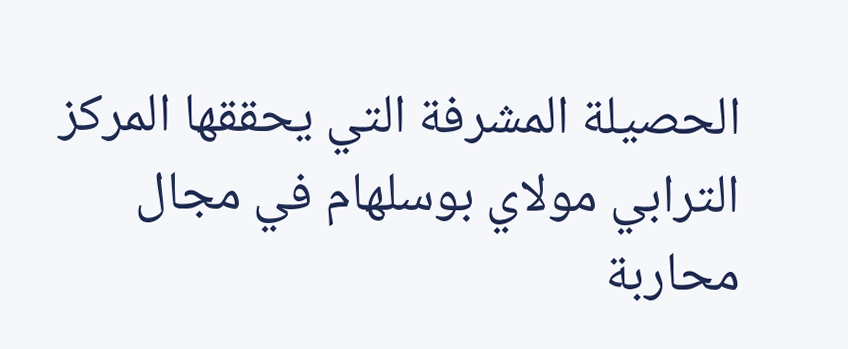الحصيلة المشرفة التي يحققها المركز الترابي مولاي بوسلهام في مجال محاربة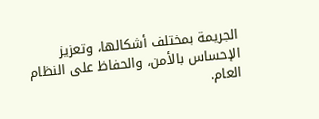الجريمة بمختلف أشكالها، وتعزيز الإحساس بالأمن، والحفاظ على النظام العام.